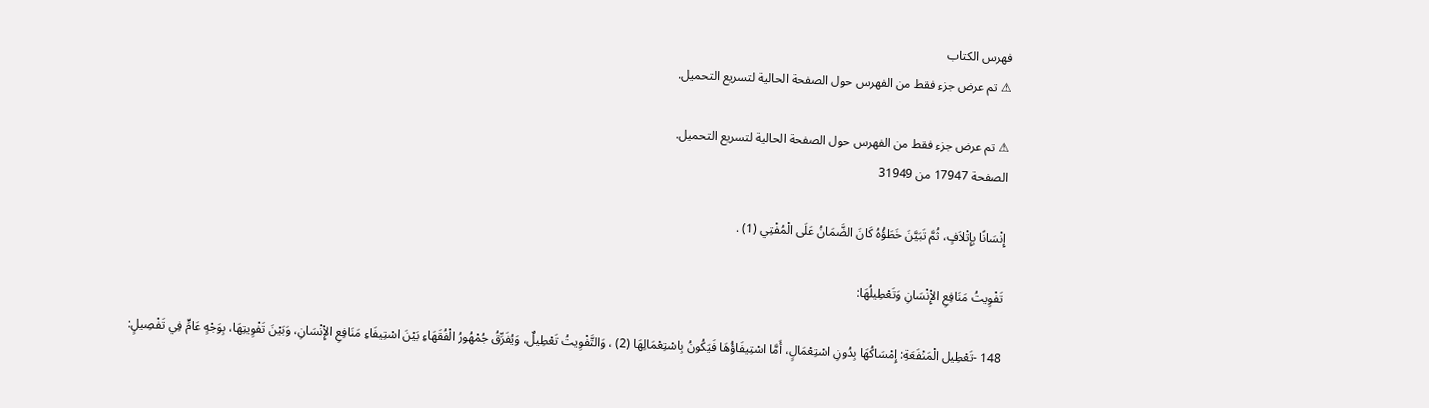فهرس الكتاب
⚠ تم عرض جزء فقط من الفهرس حول الصفحة الحالية لتسريع التحميل.

⚠ تم عرض جزء فقط من الفهرس حول الصفحة الحالية لتسريع التحميل.
الصفحة 17947 من 31949

إِنْسَانًا بِإِتْلاَفٍ، ثُمَّ تَبَيَّنَ خَطَؤُهُ كَانَ الضَّمَانُ عَلَى الْمُفْتِي (1) .

تَفْوِيتُ مَنَافِعِ الإِْنْسَانِ وَتَعْطِيلُهَا:

148 -تَعْطِيل الْمَنْفَعَةِ: إِمْسَاكُهَا بِدُونِ اسْتِعْمَالٍ، أَمَّا اسْتِيفَاؤُهَا فَيَكُونُ بِاسْتِعْمَالِهَا (2) ، وَالتَّفْوِيتُ تَعْطِيلٌ، وَيُفَرِّقُ جُمْهُورُ الْفُقَهَاءِ بَيْنَ اسْتِيفَاءِ مَنَافِعِ الإِْنْسَانِ، وَبَيْنَ تَفْوِيتِهَا، بِوَجْهٍ عَامٍّ فِي تَفْصِيلٍ: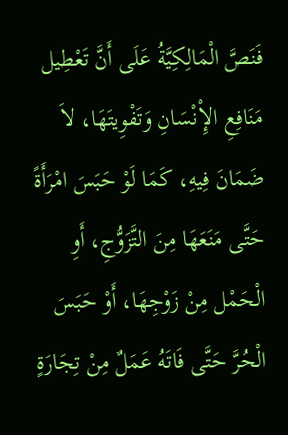فَنَصَّ الْمَالِكِيَّةُ عَلَى أَنَّ تَعْطِيل مَنَافِعِ الإِْنْسَانِ وَتَفْوِيتَهَا، لاَ ضَمَانَ فِيهِ، كَمَا لَوْ حَبَسَ امْرَأَةً حَتَّى مَنَعَهَا مِنَ التَّزَوُّجِ، أَوِ الْحَمْل مِنْ زَوْجِهَا، أَوْ حَبَسَ الْحُرَّ حَتَّى فَاتَهُ عَمَلٌ مِنْ تِجَارَةٍ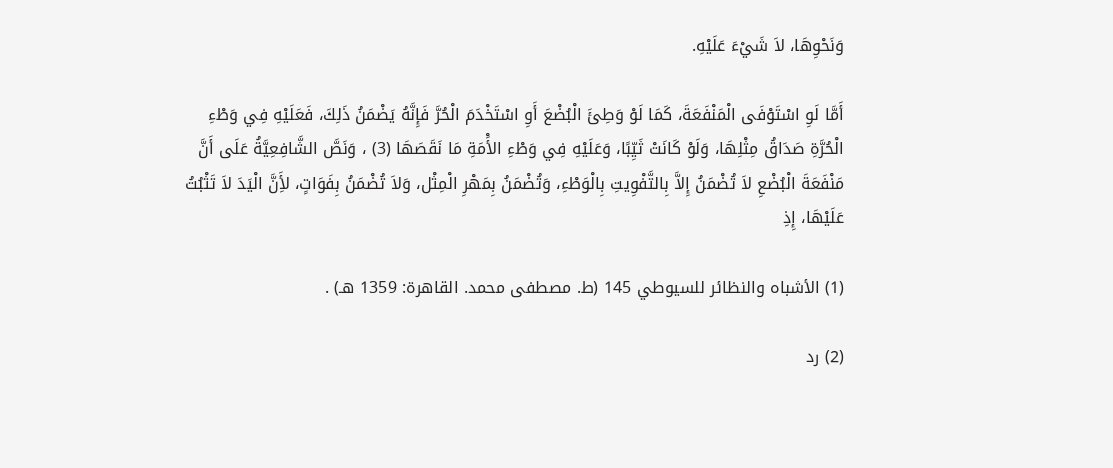وَنَحْوِهَا، لاَ شَيْءَ عَلَيْهِ.

أَمَّا لَوِ اسْتَوْفَى الْمَنْفَعَةَ، كَمَا لَوْ وَطِئَ الْبُضْعَ أَوِ اسْتَخْدَمَ الْحُرَّ فَإِنَّهُ يَضْمَنُ ذَلِكَ، فَعَلَيْهِ فِي وَطْءِ الْحُرَّةِ صَدَاقُ مِثْلِهَا، وَلَوْ كَانَتْ ثَيِّبًا، وَعَلَيْهِ فِي وَطْءِ الأَْمَةِ مَا نَقَصَهَا (3) ، وَنَصَّ الشَّافِعِيَّةُ عَلَى أَنَّ مَنْفَعَةَ الْبُضْعِ لاَ تُضْمَنُ إِلاَّ بِالتَّفْوِيتِ بِالْوَطْءِ، وَتُضْمَنُ بِمَهْرِ الْمِثْل، وَلاَ تُضْمَنُ بِفَوَاتٍ، لأَِنَّ الْيَدَ لاَ تَثْبُتُ عَلَيْهَا، إِذِ

(1) الأشباه والنظائر للسيوطي 145 (ط. مصطفى محمد. القاهرة: 1359 هـ) .

(2) رد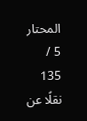المحتار 5 / 135 نقلًا عن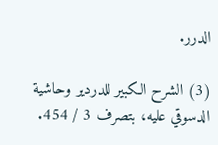الدرر.

(3) الشرح الكبير للدردير وحاشية الدسوقي عليه، بتصرف 3 / 454.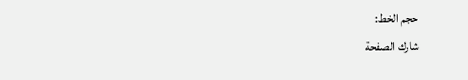حجم الخط:
شارك الصفحة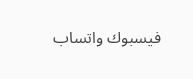فيسبوك واتساب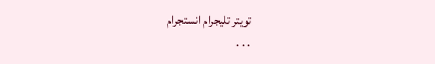تويتر تليجرام انستجرام
. . .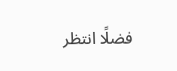فضلًا انتظر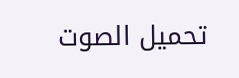تحميل الصوت